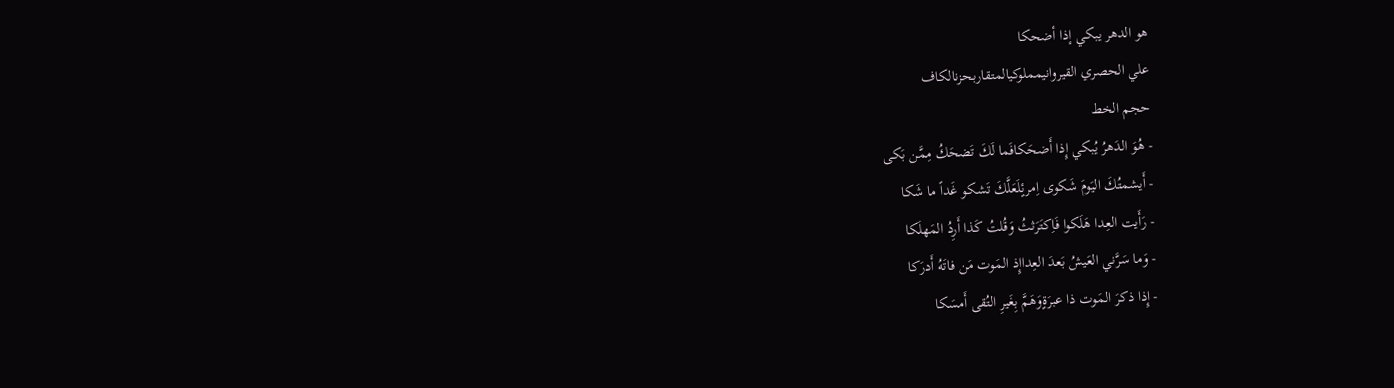هو الدهر يبكي إذا أضحكا
علي الحصري القيروانيمملوكيالمتقاربحزنالكاف
حجم الخط
- هُوَ الدَهرُ يُبكي إِذا أَضحَكافَما لَكَ تَضحَكُ مِمَّن بَكى
- أَيشمتُكَ اليَومَ شَكوى اِمرئٍلَعَلَّكَ تَشكو غَداً ما شَكا
- رَأَيت العِدا هَلَكوا فَاِكتَرَثثُ وَقُلتُ كَذا أَرِدُ المَهلَكا
- وَما سَرَّني العَيشُ بَعدَ العِداإِذ المَوت مَن فاتَهُ أَدرَكا
- إِذا ذكرَ المَوت ذا عبرَةٍوَهَمَّ بِغَيرِ التُقى أَمسَكا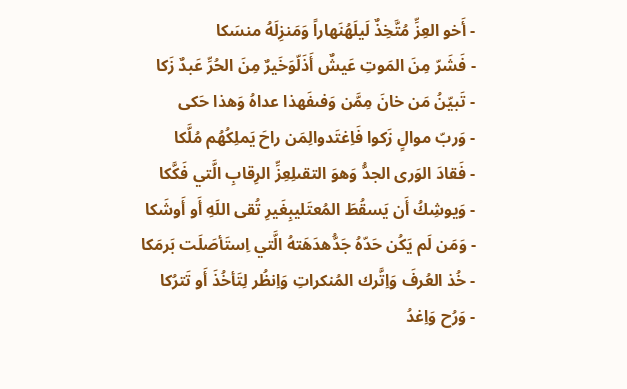- أَخو العِزِّ مُتَّخِذٌ لَيلَهُنَهاراً وَمَنزِلَهُ منسَكا
- فَشَرّ مِنَ المَوتِ عَيشٌ أَذَلّوَخَيرٌ مِنَ الحُرِّ عَبدٌ زَكا
- تَبيّنُ مَن خانَ مِمَّن وَفىفَهذا عداهُ وَهذا حَكى
- وَربّ موالٍ زَكوا فَاِغتَدوالِمَن راحَ يَملِكُهُم مُلَّكا
- فَقادَ الوَرى الجدُّ وَهوَ التقىلِعِزِّ الرِقابِ الَّتي فَكَّكا
- وَيوشِكُ أَن يَسقُطَ المُعتَليبِغَيرِ تُقى اللَهِ أَو أَوشَكا
- وَمَن لَم يَكُن حَدّهُ جَدُّهدَهَتهُ الَّتي اِستَأصَلَت بَرمَكا
- خُذ العُرفَ وَاِتَّرك المُنكراتِ وَاِنظُر لِتَأخُذَ أَو تَترُكا
- وَرُح وَاِغدُ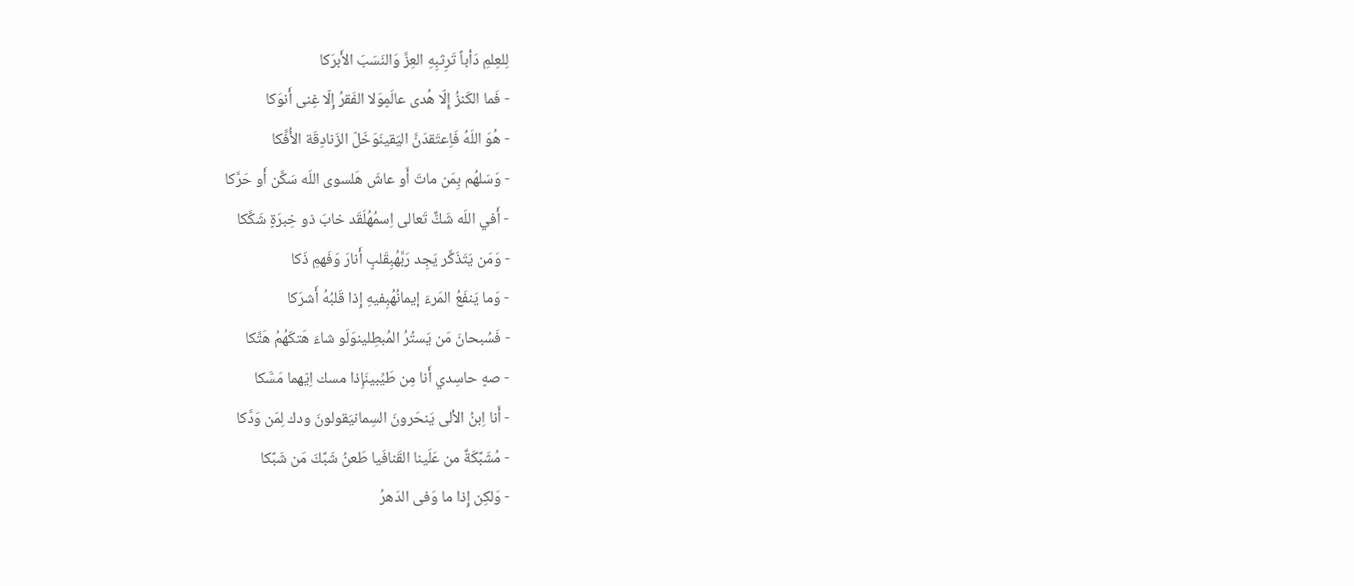لِلعِلمِ دَأباً تَرِثبِهِ العِزَّ وَالنَسَبَ الأَبرَكا
- فَما الكَنزُ إِلّا هُدى عالَمٍوَلا الفَقرُ إِلّا غِنى أَنوَكا
- هُوَ اللَهُ فَاِعتَقدَنَّ اليَقينَوَخَلّ الزَنادِقَة الأُفَّكا
- وَسَلهُم بِمَن ماتَ أَو عاشَ هَلسوى اللَه سَكَّن أَو حَرَّكا
- أَفي اللَه شَكٌّ تَعالى اِسمُهُلَقَد خابَ ذو خِبرَةٍ شَكَّكا
- وَمَن يَتَذَكَّر يَجِد رَبَّهُبِقَلبٍ أَنارَ وَفَهمِ ذَكا
- وَما يَنفَعُ المَرءَ إيمانُهُبِفيهِ إِذا قَلبُهُ أَشرَكا
- فَسُبحانَ مَن يَستُرُ المُبطِلينوَلَو شاءَ هَتكَهُمُ هَتَّكا
- صهٍ حاسِدي أَنا مِن طَيِّبينَإِذا مسك اِيّهما مَسَّكا
- أَنا اِبنُ الألى يَنحَرونَ السِمانيَقولونَ ودك لِمَن وَدَّكا
- مُشَبَّكَةٌ من عَلَينا القَنافَيا طَعنُ شَبَّكَ مَن شَبَّكا
- وَلكِن إِذا ما وَفى الدَهرُ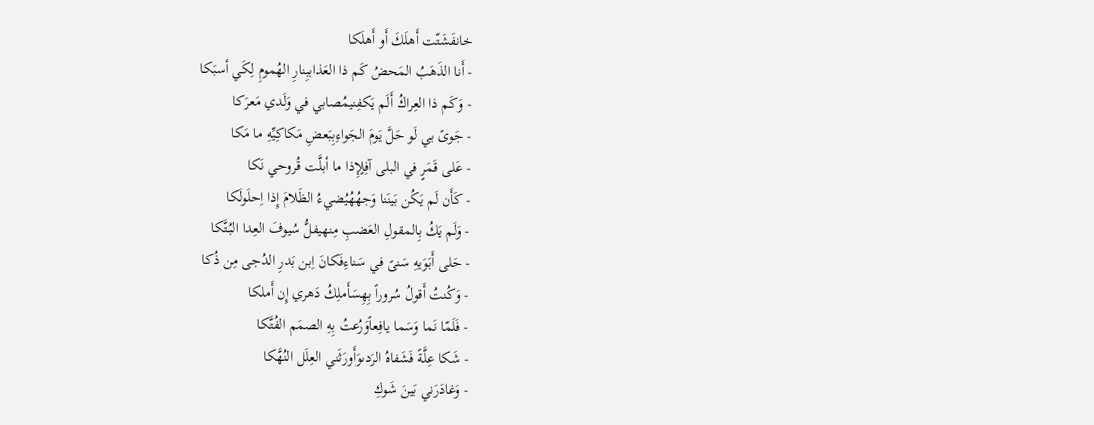خانفَشَتّت أَهلَكَ أَو أَهلَكا
- أَنا الذَهَبُ المَحضُ كَم ذا العَذاببِنارِ الهُمومِ لِكَي أسبَكا
- وَكَم ذا العِراكُ أَلَم يَكفِنيمُصابي في وَلَدي مَعرَكا
- جَوىً بي لَو حَلَّ يَومَ الجَواءِبِبَعضِ مَكاكِيِّهِ ما مَكا
- عَلى قَمَرٍ في البلى آفِلٍإِذا ما أبلَّت قُروحي نَكا
- كَأَن لَم يَكُن بَينَنا وَجهُهُيُضيءُ الظَلامَ إِذا اِحلَولَكا
- وَلَم يَكُ بِالمقولِ العَضبِ مِنهيفلُّ سُيوفَ العِدا البُتَّكا
- حَلى أَبَوَيهِ سَنىً في سَناءِفَكانَ اِبن بَدرِ الدُجى مِن ذُكا
- وَكُنتُ أَقولُ سُروراً بِهِسَأَملِكُ دَهري إِن أَملكا
- فَلَمّا نَما وَسَما يافِعاًوَرُعتُ بِهِ الصمَم الفُتَّكا
- شَكا عِلَّةً فَشَفاهُ الرَدىوَأَورَثَني العِلَل النُهَّكا
- وَغادَرَني بَينَ شَوكِ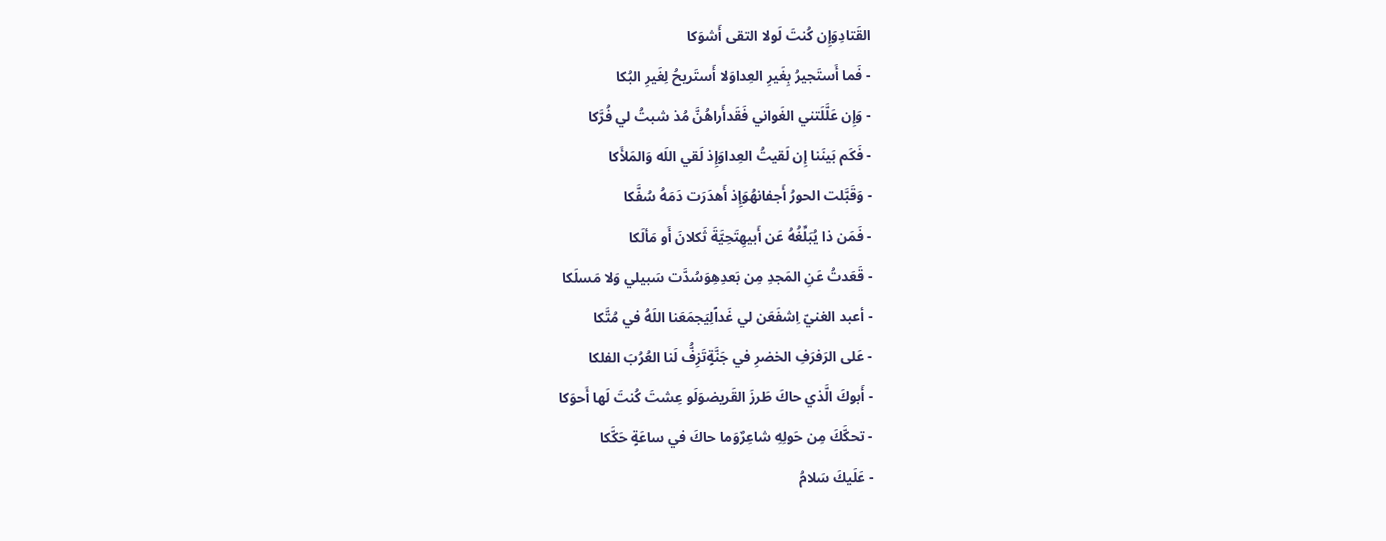القَتادِوَإِن كُنتَ لَولا التقى أَشوَكا
- فَما أَستَجيرُ بِغَيرِ العِداوَلا أَستَريحُ لِغَيرِ البُكا
- وَإِن عَلَّلَتني الغَواني فَقَدأَراهُنَّ مُذ شبتُ لي فُرَّكا
- فَكَم بَينَنا إِن لَقيتُ العِداوَإِذ لَقي اللَه وَالمَلأَكا
- وَقَبَّلت الحورُ أَجفانهُوَإِذ أَهدَرَت دَمَهُ سُفَّكا
- فَمَن ذا يُبَلِّغُهُ عَن أَبيهِتَحِيَّةَ ثَكلانَ أَو مَألَكا
- قَعَدتُ عَنِ المَجدِ مِن بَعدِهِوَسُدَّت سَبيلي وَلا مَسلَكا
- أعبد الغنيّ اِشفَعَن لي غَداًلِيَجمَعَنا اللَهُ في مُتَّكا
- عَلى الرَفرَفِ الخضرِ في جَنَّةٍتَزِفُّ لَنا العُرُبَ الفلكا
- أَبوكَ الَّذي حاكَ طَرزَ القَريضوَلَو عِشتَ كُنتَ لَها أَحوَكا
- تحكَّكَ مِن حَولِهِ شاعِرٌوَما حاكَ في ساعَةٍ حَكَّكا
- عَلَيكَ سَلامُ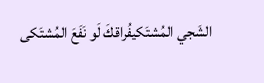الشَجي المُشتَكيفُراقكَ لَو نَفَعَ المُشتَكى